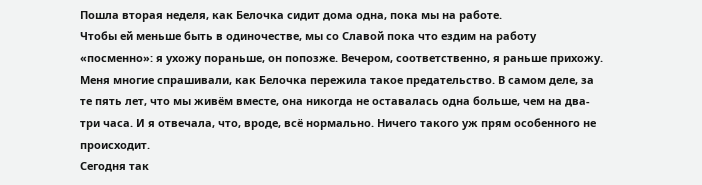Пошла вторая неделя, как Белочка сидит дома одна, пока мы на работе.
Чтобы ей меньше быть в одиночестве, мы со Славой пока что ездим на работу «посменно»: я ухожу пораньше, он попозже. Вечером, соответственно, я раньше прихожу.
Меня многие спрашивали, как Белочка пережила такое предательство. В самом деле, за те пять лет, что мы живём вместе, она никогда не оставалась одна больше, чем на два-три часа. И я отвечала, что, вроде, всё нормально. Ничего такого уж прям особенного не происходит.
Сегодня так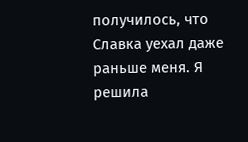получилось, что Славка уехал даже раньше меня. Я решила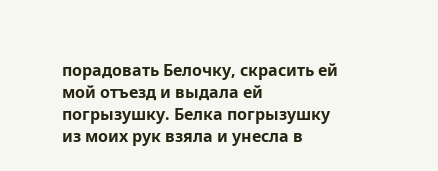порадовать Белочку, скрасить ей мой отъезд и выдала ей погрызушку. Белка погрызушку из моих рук взяла и унесла в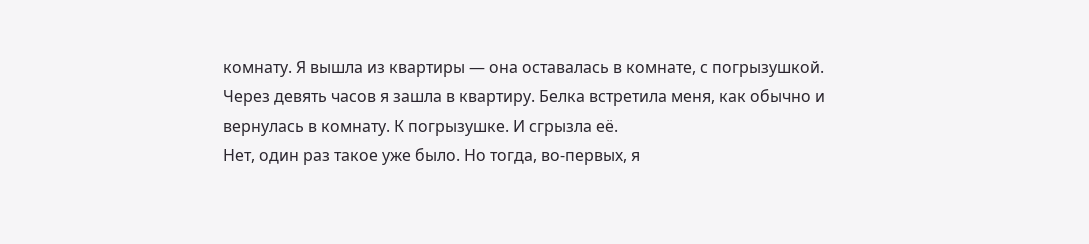комнату. Я вышла из квартиры — она оставалась в комнате, с погрызушкой.
Через девять часов я зашла в квартиру. Белка встретила меня, как обычно и вернулась в комнату. К погрызушке. И сгрызла её.
Нет, один раз такое уже было. Но тогда, во-первых, я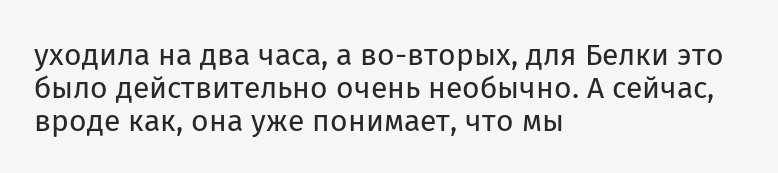уходила на два часа, а во-вторых, для Белки это было действительно очень необычно. А сейчас, вроде как, она уже понимает, что мы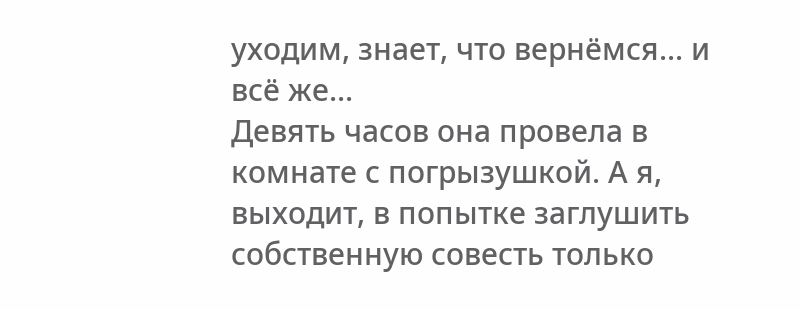уходим, знает, что вернёмся... и всё же...
Девять часов она провела в комнате с погрызушкой. А я, выходит, в попытке заглушить собственную совесть только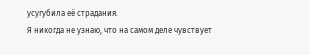усугубила её страдания.
Я никогда не узнаю, что на самом деле чувствует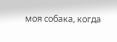моя собака, когда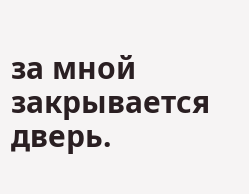за мной закрывается дверь.